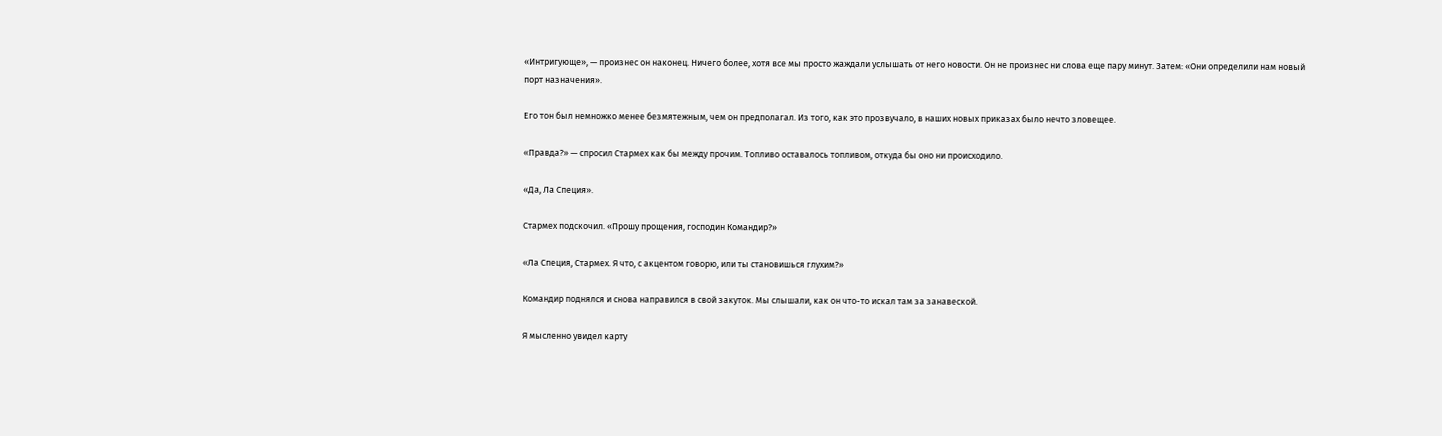«Интригующе», — произнес он наконец. Ничего более, хотя все мы просто жаждали услышать от него новости. Он не произнес ни слова еще пару минут. Затем: «Они определили нам новый порт назначения».

Его тон был немножко менее безмятежным, чем он предполагал. Из того, как это прозвучало, в наших новых приказах было нечто зловещее.

«Правда?» — спросил Стармех как бы между прочим. Топливо оставалось топливом, откуда бы оно ни происходило.

«Да, Ла Специя».

Стармех подскочил. «Прошу прощения, господин Командир?»

«Ла Специя, Стармех. Я что, с акцентом говорю, или ты становишься глухим?»

Командир поднялся и снова направился в свой закуток. Мы слышали, как он что-то искал там за занавеской.

Я мысленно увидел карту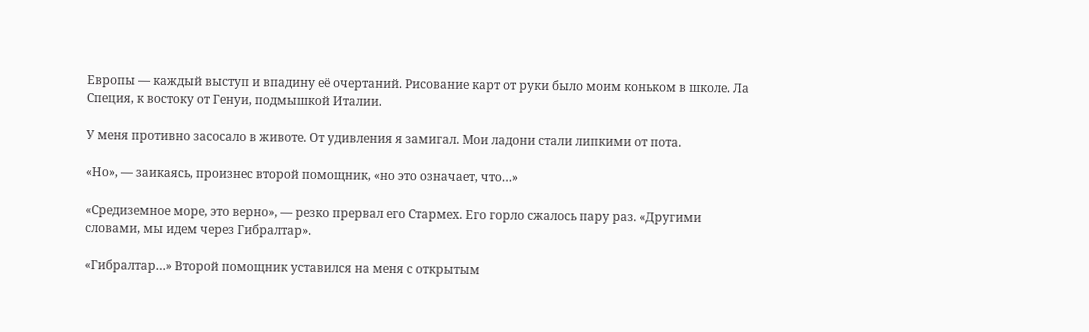Европы — каждый выступ и впадину её очертаний. Рисование карт от руки было моим коньком в школе. Ла Специя, к востоку от Генуи, подмышкой Италии.

У меня противно засосало в животе. От удивления я замигал. Мои ладони стали липкими от пота.

«Но», — заикаясь, произнес второй помощник, «но это означает, что…»

«Средиземное море, это верно», — резко прервал его Стармех. Его горло сжалось пару раз. «Другими словами, мы идем через Гибралтар».

«Гибралтар…» Второй помощник уставился на меня с открытым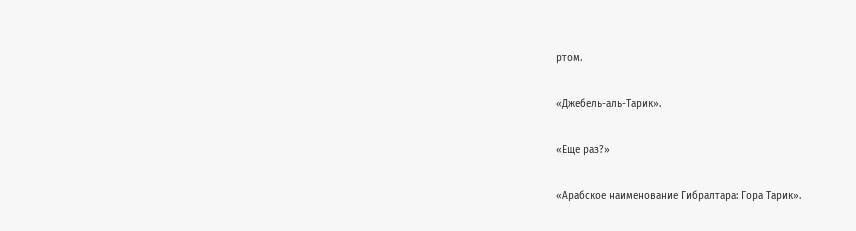ртом.

«Джебель-аль-Тарик».

«Еще раз?»

«Арабское наименование Гибралтара: Гора Тарик».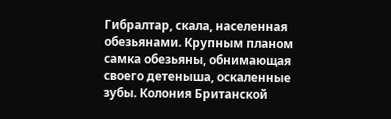Гибралтар, скала, населенная обезьянами. Крупным планом самка обезьяны, обнимающая своего детеныша, оскаленные зубы. Колония Британской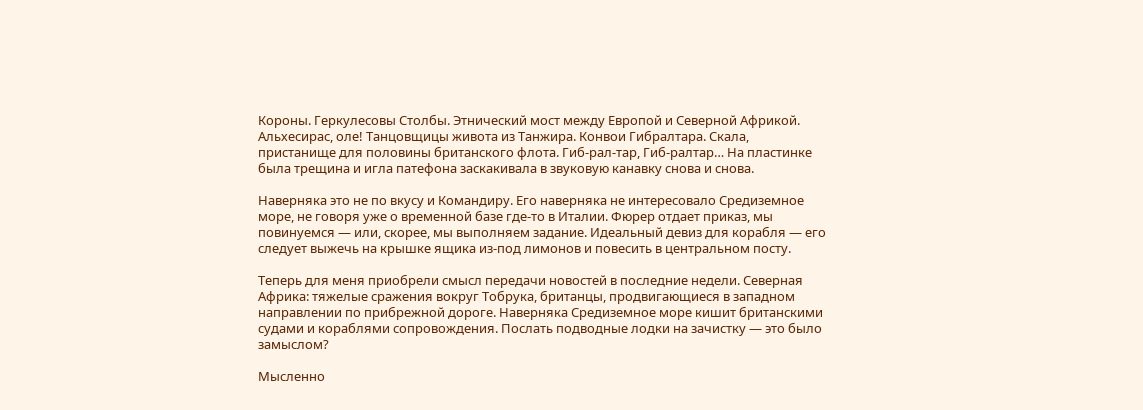Короны. Геркулесовы Столбы. Этнический мост между Европой и Северной Африкой. Альхесирас, оле! Танцовщицы живота из Танжира. Конвои Гибралтара. Скала, пристанище для половины британского флота. Гиб-рал-тар, Гиб-ралтар… На пластинке была трещина и игла патефона заскакивала в звуковую канавку снова и снова.

Наверняка это не по вкусу и Командиру. Его наверняка не интересовало Средиземное море, не говоря уже о временной базе где-то в Италии. Фюрер отдает приказ, мы повинуемся — или, скорее, мы выполняем задание. Идеальный девиз для корабля — его следует выжечь на крышке ящика из-под лимонов и повесить в центральном посту.

Теперь для меня приобрели смысл передачи новостей в последние недели. Северная Африка: тяжелые сражения вокруг Тобрука, британцы, продвигающиеся в западном направлении по прибрежной дороге. Наверняка Средиземное море кишит британскими судами и кораблями сопровождения. Послать подводные лодки на зачистку — это было замыслом?

Мысленно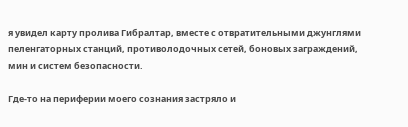я увидел карту пролива Гибралтар, вместе с отвратительными джунглями пеленгаторных станций, противолодочных сетей, боновых заграждений, мин и систем безопасности.

Где-то на периферии моего сознания застряло и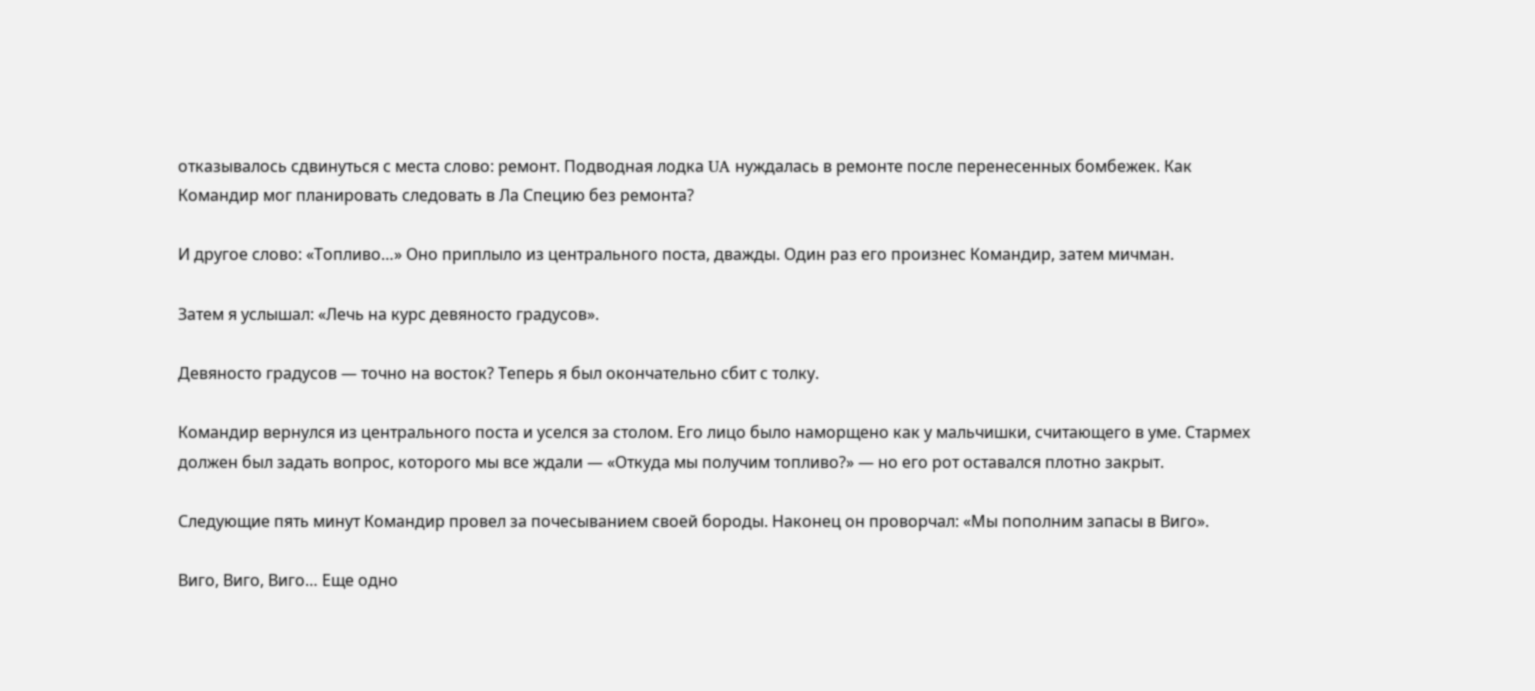отказывалось сдвинуться с места слово: ремонт. Подводная лодка UA нуждалась в ремонте после перенесенных бомбежек. Как Командир мог планировать следовать в Ла Специю без ремонта?

И другое слово: «Топливо…» Оно приплыло из центрального поста, дважды. Один раз его произнес Командир, затем мичман.

Затем я услышал: «Лечь на курс девяносто градусов».

Девяносто градусов — точно на восток? Теперь я был окончательно сбит с толку.

Командир вернулся из центрального поста и уселся за столом. Его лицо было наморщено как у мальчишки, считающего в уме. Стармех должен был задать вопрос, которого мы все ждали — «Откуда мы получим топливо?» — но его рот оставался плотно закрыт.

Следующие пять минут Командир провел за почесыванием своей бороды. Наконец он проворчал: «Мы пополним запасы в Виго».

Виго, Виго, Виго… Еще одно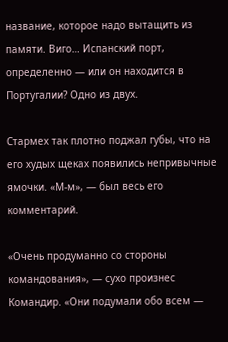название, которое надо вытащить из памяти. Виго… Испанский порт, определенно — или он находится в Португалии? Одно из двух.

Стармех так плотно поджал губы, что на его худых щеках появились непривычные ямочки. «М-м», — был весь его комментарий.

«Очень продуманно со стороны командования», — сухо произнес Командир. «Они подумали обо всем —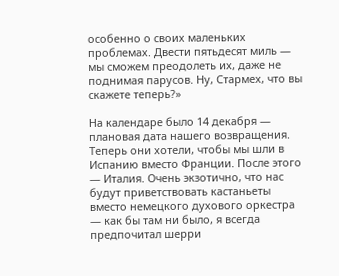особенно о своих маленьких проблемах. Двести пятьдесят миль — мы сможем преодолеть их, даже не поднимая парусов. Ну, Стармех, что вы скажете теперь?»

На календаре было 14 декабря — плановая дата нашего возвращения. Теперь они хотели, чтобы мы шли в Испанию вместо Франции. После этого — Италия. Очень экзотично, что нас будут приветствовать кастаньеты вместо немецкого духового оркестра — как бы там ни было, я всегда предпочитал шерри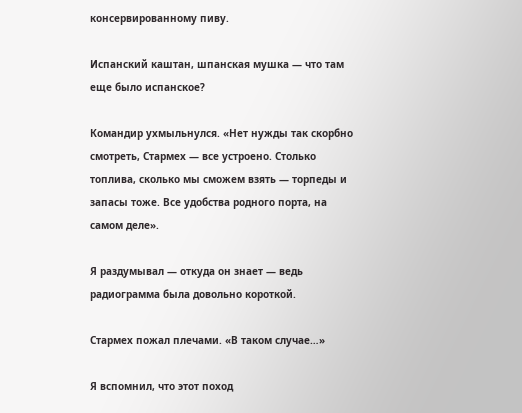консервированному пиву.

Испанский каштан, шпанская мушка — что там еще было испанское?

Командир ухмыльнулся. «Нет нужды так скорбно смотреть, Стармех — все устроено. Столько топлива, сколько мы сможем взять — торпеды и запасы тоже. Все удобства родного порта, на самом деле».

Я раздумывал — откуда он знает — ведь радиограмма была довольно короткой.

Стармех пожал плечами. «В таком случае…»

Я вспомнил, что этот поход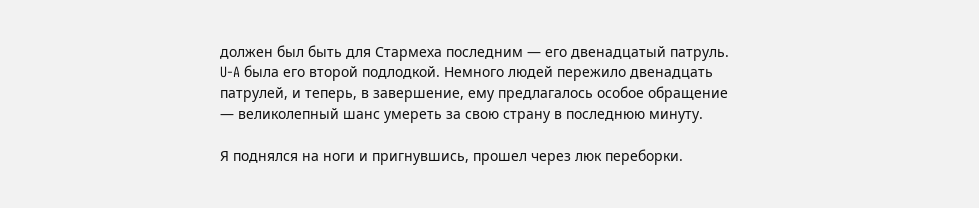должен был быть для Стармеха последним — его двенадцатый патруль. U-A была его второй подлодкой. Немного людей пережило двенадцать патрулей, и теперь, в завершение, ему предлагалось особое обращение — великолепный шанс умереть за свою страну в последнюю минуту.

Я поднялся на ноги и пригнувшись, прошел через люк переборки.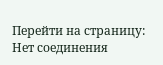Перейти на страницу:
Нет соединения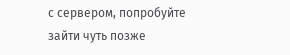с сервером, попробуйте зайти чуть позже